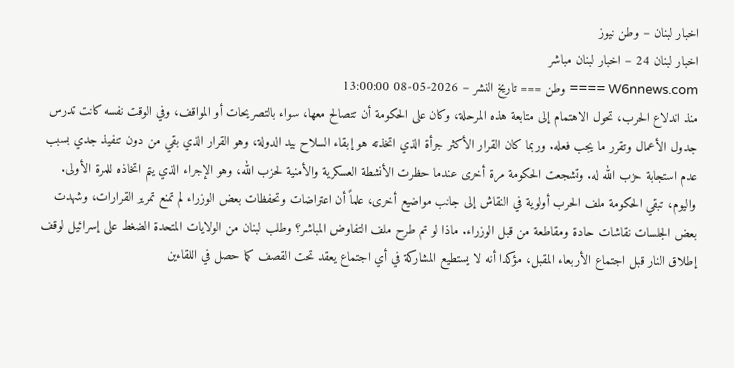اخبار لبنان – وطن نيوز
اخبار لبنان 24 – اخبار لبنان مباشر
W6nnews.com ==== وطن === تاريخ النشر – 2026-05-08 13:00:00
منذ اندلاع الحرب، تحول الاهتمام إلى متابعة هذه المرحلة، وكان على الحكومة أن تتصالح معها، سواء بالتصريحات أو المواقف، وفي الوقت نفسه كانت تدرس جدول الأعمال وتقرر ما يجب فعله. وربما كان القرار الأكثر جرأة الذي اتخذته هو إبقاء السلاح بيد الدولة، وهو القرار الذي بقي من دون تنفيذ جدي بسبب عدم استجابة حزب الله له. وتشجعت الحكومة مرة أخرى عندما حظرت الأنشطة العسكرية والأمنية لحزب الله، وهو الإجراء الذي يتم اتخاذه للمرة الأولى. واليوم، تبقي الحكومة ملف الحرب أولوية في النقاش إلى جانب مواضيع أخرى، علماً أن اعتراضات وتحفظات بعض الوزراء لم تمنع تمرير القرارات، وشهدت بعض الجلسات نقاشات حادة ومقاطعة من قبل الوزراء. ماذا لو تم طرح ملف التفاوض المباشر؟ وطلب لبنان من الولايات المتحدة الضغط على إسرائيل لوقف إطلاق النار قبل اجتماع الأربعاء المقبل، مؤكدا أنه لا يستطيع المشاركة في أي اجتماع يعقد تحت القصف كما حصل في اللقاءين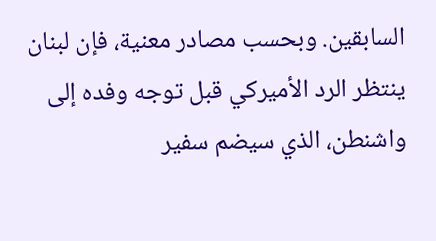السابقين. وبحسب مصادر معنية، فإن لبنان ينتظر الرد الأميركي قبل توجه وفده إلى واشنطن، الذي سيضم سفير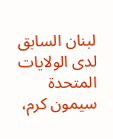لبنان السابق لدى الولايات المتحدة سيمون كرم،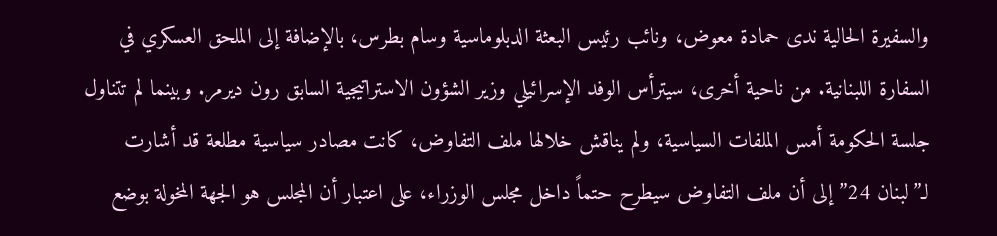والسفيرة الحالية ندى حمادة معوض، ونائب رئيس البعثة الدبلوماسية وسام بطرس، بالإضافة إلى الملحق العسكري في السفارة اللبنانية. من ناحية أخرى، سيترأس الوفد الإسرائيلي وزير الشؤون الاستراتيجية السابق رون ديرمر. وبينما لم تتناول جلسة الحكومة أمس الملفات السياسية، ولم يناقش خلالها ملف التفاوض، كانت مصادر سياسية مطلعة قد أشارت لـ”لبنان 24” إلى أن ملف التفاوض سيطرح حتماً داخل مجلس الوزراء، على اعتبار أن المجلس هو الجهة المخولة بوضع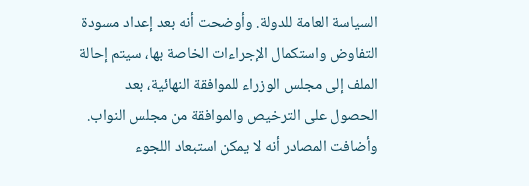السياسة العامة للدولة. وأوضحت أنه بعد إعداد مسودة التفاوض واستكمال الإجراءات الخاصة بها، سيتم إحالة الملف إلى مجلس الوزراء للموافقة النهائية، بعد الحصول على الترخيص والموافقة من مجلس النواب. وأضافت المصادر أنه لا يمكن استبعاد اللجوء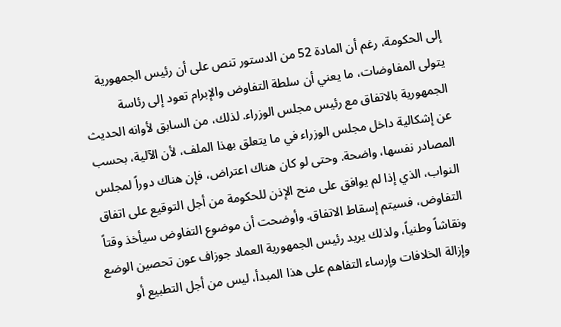إلى الحكومة، رغم أن المادة 52 من الدستور تنص على أن رئيس الجمهورية يتولى المفاوضات، ما يعني أن سلطة التفاوض والإبرام تعود إلى رئاسة الجمهورية بالاتفاق مع رئيس مجلس الوزراء. لذلك، من السابق لأوانه الحديث عن إشكالية داخل مجلس الوزراء في ما يتعلق بهذا الملف، لأن الآلية، بحسب المصادر نفسها، واضحة. وحتى لو كان هناك اعتراض، فإن هناك دوراً لمجلس النواب، الذي إذا لم يوافق على منح الإذن للحكومة من أجل التوقيع على اتفاق التفاوض، فسيتم إسقاط الاتفاق. وأوضحت أن موضوع التفاوض سيأخذ وقتاً ونقاشاً وطنياً، ولذلك يريد رئيس الجمهورية العماد جوزاف عون تحصين الوضع وإزالة الخلافات وإرساء التفاهم على هذا المبدأ، ليس من أجل التطبيع أو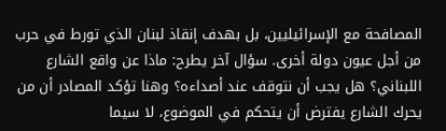المصافحة مع الإسرائيليين، بل بهدف إنقاذ لبنان الذي تورط في حرب من أجل عيون دولة أخرى. سؤال آخر يطرح: ماذا عن واقع الشارع اللبناني؟ هل يجب أن نتوقف عند أصداءه؟ وهنا تؤكد المصادر أن من يحرك الشارع يفترض أن يتحكم في الموضوع، لا سيما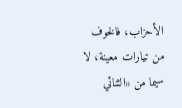الأحزاب، فالخوف من تيارات معينة، لا سيما من «الثنائي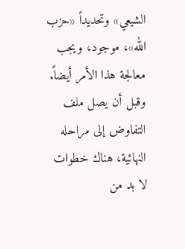الشيعي» وتحديداً «حزب الله»، موجود، ويجب معالجة هذا الأمر أيضاً. وقبل أن يصل ملف التفاوض إلى مراحله النهائية، هناك خطوات لا بد من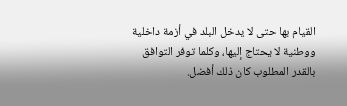القيام بها حتى لا يدخل البلد في أزمة داخلية ووطنية لا يحتاج إليها، وكلما توفر التوافق بالقدر المطلوب كان ذلك أفضل.